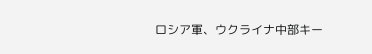ロシア軍、ウクライナ中部キー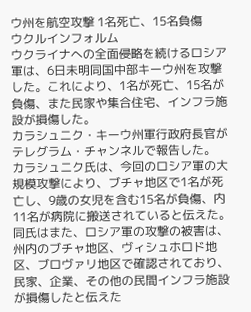ウ州を航空攻撃 1名死亡、15名負傷
ウクルインフォルム
ウクライナへの全面侵略を続けるロシア軍は、6日未明同国中部キーウ州を攻撃した。これにより、1名が死亡、15名が負傷、また民家や集合住宅、インフラ施設が損傷した。
カラシュニク・キーウ州軍行政府長官がテレグラム・チャンネルで報告した。
カラシュニク氏は、今回のロシア軍の大規模攻撃により、ブチャ地区で1名が死亡し、9歳の女児を含む15名が負傷、内11名が病院に搬送されていると伝えた。
同氏はまた、ロシア軍の攻撃の被害は、州内のブチャ地区、ヴィシュホロド地区、ブロヴァリ地区で確認されており、民家、企業、その他の民間インフラ施設が損傷したと伝えた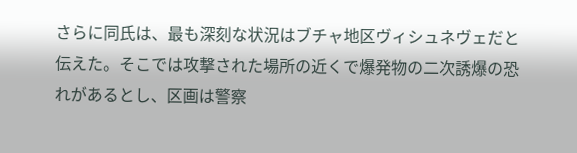さらに同氏は、最も深刻な状況はブチャ地区ヴィシュネヴェだと伝えた。そこでは攻撃された場所の近くで爆発物の二次誘爆の恐れがあるとし、区画は警察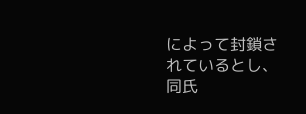によって封鎖されているとし、同氏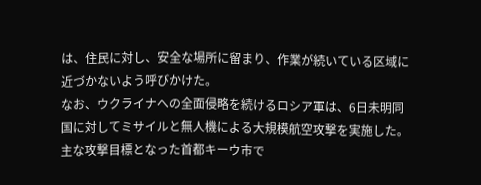は、住民に対し、安全な場所に留まり、作業が続いている区域に近づかないよう呼びかけた。
なお、ウクライナへの全面侵略を続けるロシア軍は、6日未明同国に対してミサイルと無人機による大規模航空攻撃を実施した。主な攻撃目標となった首都キーウ市で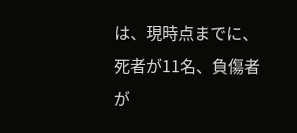は、現時点までに、死者が11名、負傷者が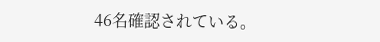46名確認されている。